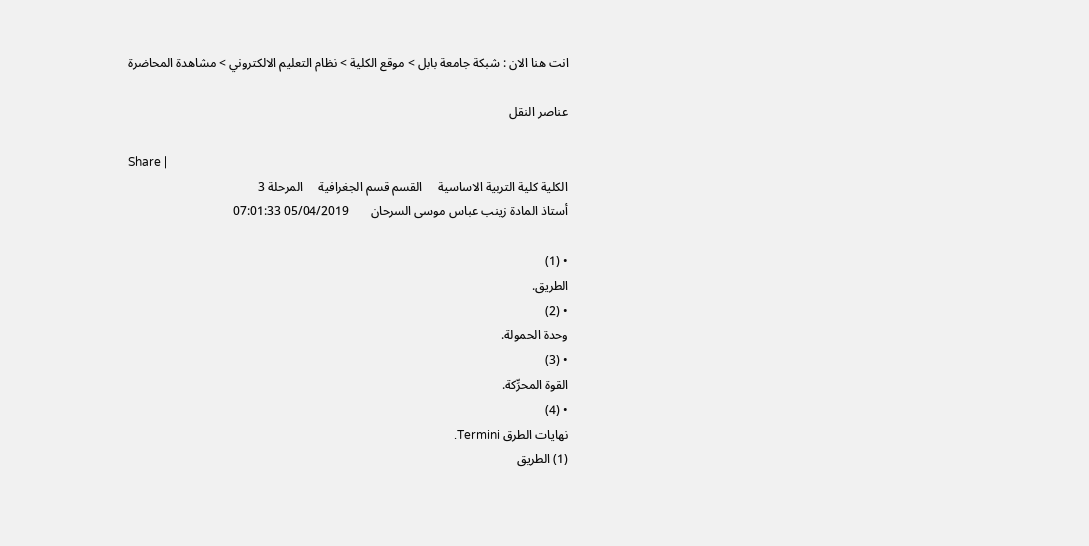انت هنا الان : شبكة جامعة بابل > موقع الكلية > نظام التعليم الالكتروني > مشاهدة المحاضرة

عناصر النقل

Share |
الكلية كلية التربية الاساسية     القسم قسم الجغرافية     المرحلة 3
أستاذ المادة زينب عباس موسى السرحان       05/04/2019 07:01:33

• (1)
الطريق.
• (2)
وحدة الحمولة.
• (3)
القوة المحرِّكة.
• (4)
نهايات الطرق Termini.
(1) الطريق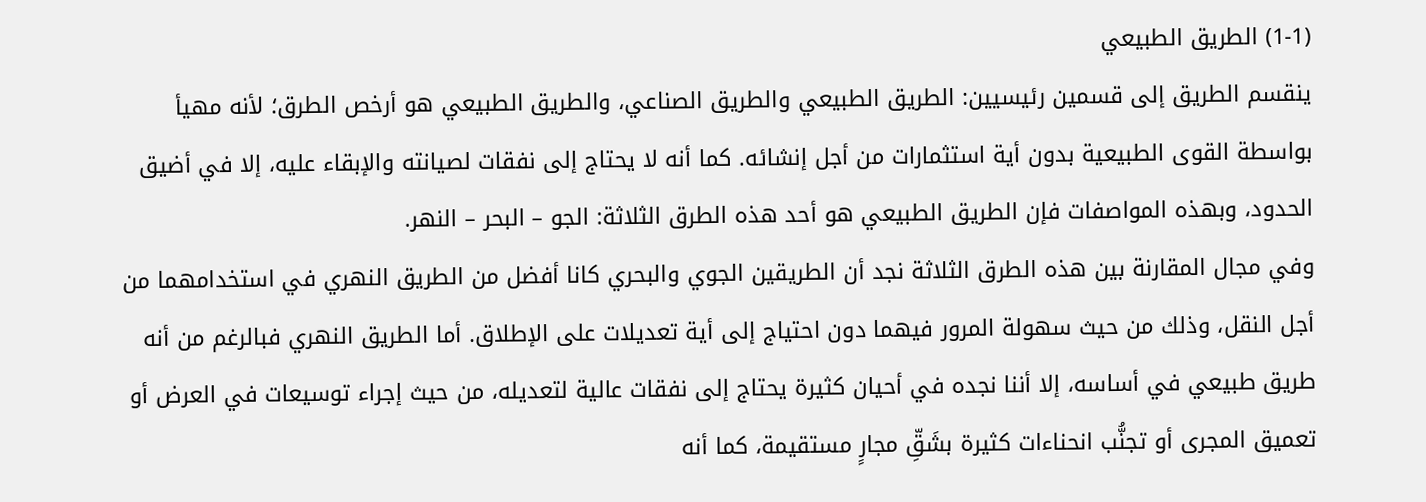(1-1) الطريق الطبيعي
ينقسم الطريق إلى قسمين رئيسيين: الطريق الطبيعي والطريق الصناعي، والطريق الطبيعي هو أرخص الطرق؛ لأنه مهيأ بواسطة القوى الطبيعية بدون أية استثمارات من أجل إنشائه. كما أنه لا يحتاج إلى نفقات لصيانته والإبقاء عليه، إلا في أضيق الحدود، وبهذه المواصفات فإن الطريق الطبيعي هو أحد هذه الطرق الثلاثة: الجو – البحر – النهر.
وفي مجال المقارنة بين هذه الطرق الثلاثة نجد أن الطريقين الجوي والبحري كانا أفضل من الطريق النهري في استخدامهما من أجل النقل، وذلك من حيث سهولة المرور فيهما دون احتياج إلى أية تعديلات على الإطلاق. أما الطريق النهري فبالرغم من أنه طريق طبيعي في أساسه، إلا أننا نجده في أحيان كثيرة يحتاج إلى نفقات عالية لتعديله، من حيث إجراء توسيعات في العرض أو تعميق المجرى أو تجنُّب انحناءات كثيرة بشَقِّ مجارٍ مستقيمة، كما أنه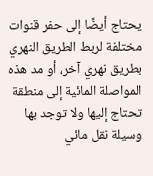يحتاج أيضًا إلى حفر قنوات مختلفة لربط الطريق النهري بطريق نهري آخر، أو مد هذه المواصلة المائية إلى منطقة تحتاج إليها ولا توجد بها وسيلة نقل مائي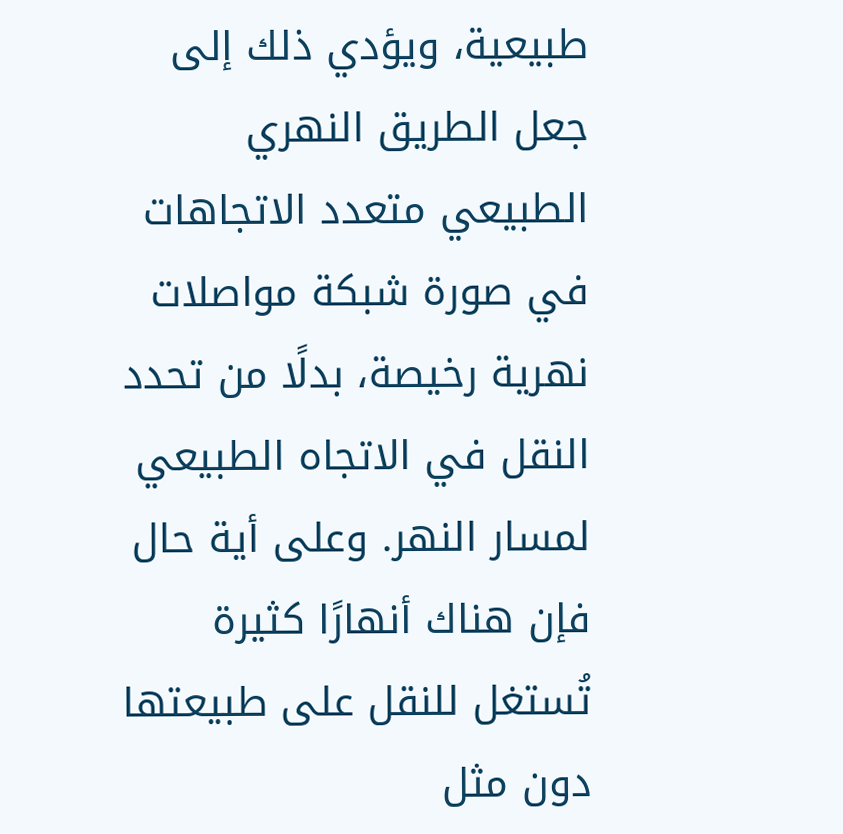طبيعية، ويؤدي ذلك إلى جعل الطريق النهري الطبيعي متعدد الاتجاهات في صورة شبكة مواصلات نهرية رخيصة، بدلًا من تحدد النقل في الاتجاه الطبيعي لمسار النهر. وعلى أية حال فإن هناك أنهارًا كثيرة تُستغل للنقل على طبيعتها دون مثل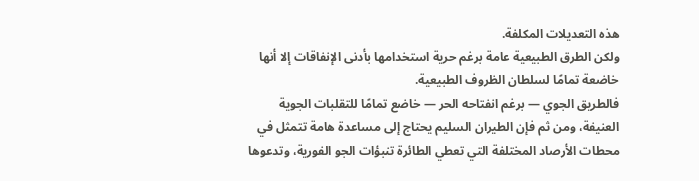هذه التعديلات المكلفة.
ولكن الطرق الطبيعية عامة برغم حرية استخدامها بأدنى الإنفاقات إلا أنها خاضعة تمامًا لسلطان الظروف الطبيعية.
فالطريق الجوي — برغم انفتاحه الحر — خاضع تمامًا للتقلبات الجوية العنيفة، ومن ثم فإن الطيران السليم يحتاج إلى مساعدة هامة تتمثل في محطات الأرصاد المختلفة التي تعطي الطائرة تنبؤات الجو الفورية، وتدعوها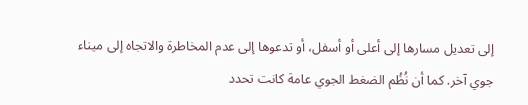إلى تعديل مسارها إلى أعلى أو أسفل، أو تدعوها إلى عدم المخاطرة والاتجاه إلى ميناء جوي آخر. كما أن نُظُم الضغط الجوي عامة كانت تحدد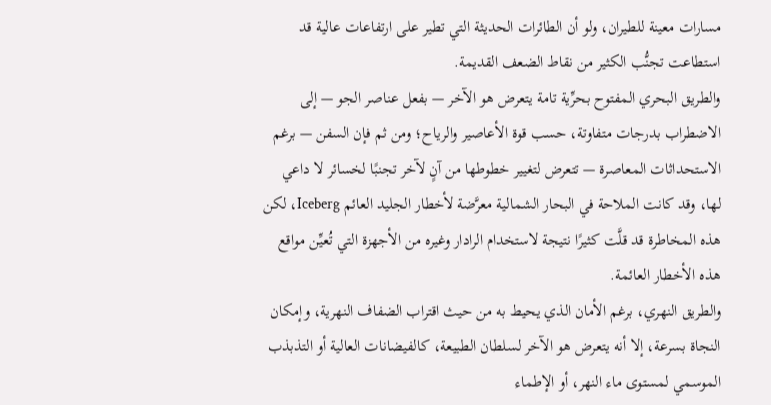مسارات معينة للطيران، ولو أن الطائرات الحديثة التي تطير على ارتفاعات عالية قد استطاعت تجنُّب الكثير من نقاط الضعف القديمة.
والطريق البحري المفتوح بحرِّية تامة يتعرض هو الآخر — بفعل عناصر الجو — إلى الاضطراب بدرجات متفاوتة، حسب قوة الأعاصير والرياح؛ ومن ثم فإن السفن — برغم الاستحداثات المعاصرة — تتعرض لتغيير خطوطها من آنٍ لآخر تجنبًا لخسائر لا داعي لها، وقد كانت الملاحة في البحار الشمالية معرَّضة لأخطار الجليد العائم Iceberg، لكن هذه المخاطرة قد قلَّت كثيرًا نتيجة لاستخدام الرادار وغيره من الأجهزة التي تُعيِّن مواقع هذه الأخطار العائمة.
والطريق النهري، برغم الأمان الذي يحيط به من حيث اقتراب الضفاف النهرية، وإمكان النجاة بسرعة، إلا أنه يتعرض هو الآخر لسلطان الطبيعة، كالفيضانات العالية أو التذبذب الموسمي لمستوى ماء النهر، أو الإطماء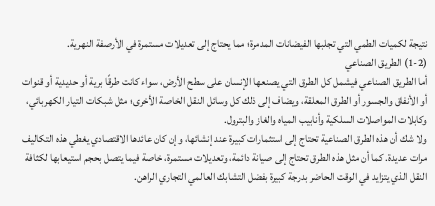نتيجة لكميات الطمي التي تجلبها الفيضانات المدمرة؛ مما يحتاج إلى تعديلات مستمرة في الأرصفة النهرية.
(1-2) الطريق الصناعي
أما الطريق الصناعي فيشمل كل الطرق التي يصنعها الإنسان على سطح الأرض، سواء كانت طرقًا برية أو حديدية أو قنوات أو الأنفاق والجسور أو الطرق المعلقة، ويضاف إلى ذلك كل وسائل النقل الخاصة الأخرى؛ مثل شبكات التيار الكهربائي، وكابلات المواصلات السلكية وأنابيب المياه والغاز والبترول.
ولا شك أن هذه الطرق الصناعية تحتاج إلى استثمارات كبيرة عند إنشائها، وإن كان عائدها الاقتصادي يغطي هذه التكاليف مرات عديدة. كما أن مثل هذه الطرق تحتاج إلى صيانة دائمة، وتعديلات مستمرة، خاصة فيما يتصل بحجم استيعابها لكثافة النقل الذي يتزايد في الوقت الحاضر بدرجة كبيرة بفضل التشابك العالمي التجاري الراهن.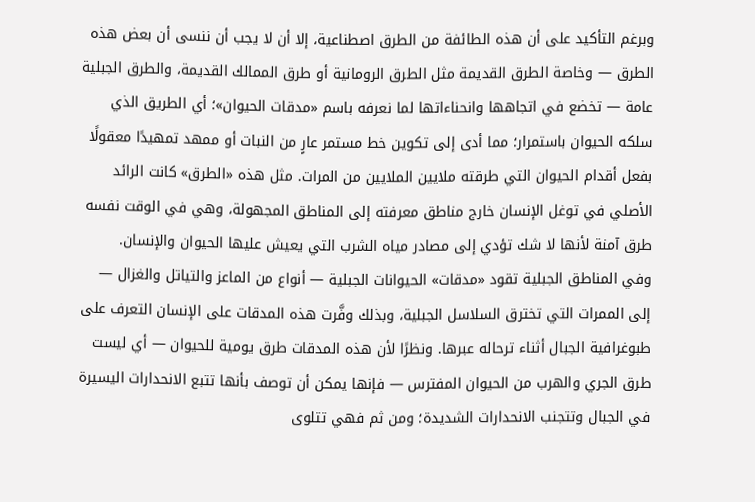وبرغم التأكيد على أن هذه الطائفة من الطرق اصطناعية، إلا أن لا يجب أن ننسى أن بعض هذه الطرق — وخاصة الطرق القديمة مثل الطرق الرومانية أو طرق الممالك القديمة، والطرق الجبلية عامة — تخضع في اتجاهها وانحناءاتها لما نعرفه باسم «مدقات الحيوان»؛ أي الطريق الذي سلكه الحيوان باستمرار؛ مما أدى إلى تكوين خط مستمر عارٍ من النبات أو ممهد تمهيدًا معقولًا بفعل أقدام الحيوان التي طرقته ملايين الملايين من المرات. مثل هذه «الطرق» كانت الرائد الأصلي في توغل الإنسان خارج مناطق معرفته إلى المناطق المجهولة، وهي في الوقت نفسه طرق آمنة لأنها لا شك تؤدي إلى مصادر مياه الشرب التي يعيش عليها الحيوان والإنسان.
وفي المناطق الجبلية تقود «مدقات» الحيوانات الجبلية — أنواع من الماعز والتياتل والغزال — إلى الممرات التي تخترق السلاسل الجبلية، وبذلك وفَّرت هذه المدقات على الإنسان التعرف على طبوغرافية الجبال أثناء ترحاله عبرها. ونظرًا لأن هذه المدقات طرق يومية للحيوان — أي ليست طرق الجري والهرب من الحيوان المفترس — فإنها يمكن أن توصف بأنها تتبع الانحدارات اليسيرة في الجبال وتتجنب الانحدارات الشديدة؛ ومن ثم فهي تتلوى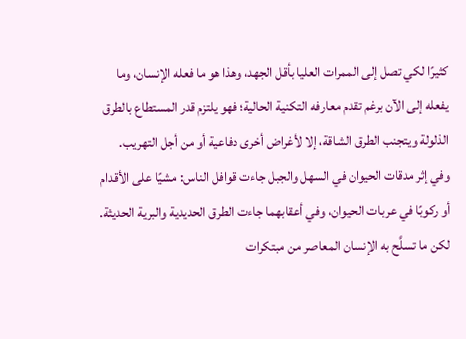كثيرًا لكي تصل إلى الممرات العليا بأقل الجهد، وهذا هو ما فعله الإنسان، وما يفعله إلى الآن برغم تقدم معارفه التكنية الحالية؛ فهو يلتزم قدر المستطاع بالطرق الذلولة ويتجنب الطرق الشاقة، إلا لأغراض أخرى دفاعية أو من أجل التهريب.
وفي إثر مدقات الحيوان في السهل والجبل جاءت قوافل الناس: مشيًا على الأقدام أو ركوبًا في عربات الحيوان، وفي أعقابهما جاءت الطرق الحديدية والبرية الحديثة.
لكن ما تسلَّح به الإنسان المعاصر من مبتكرات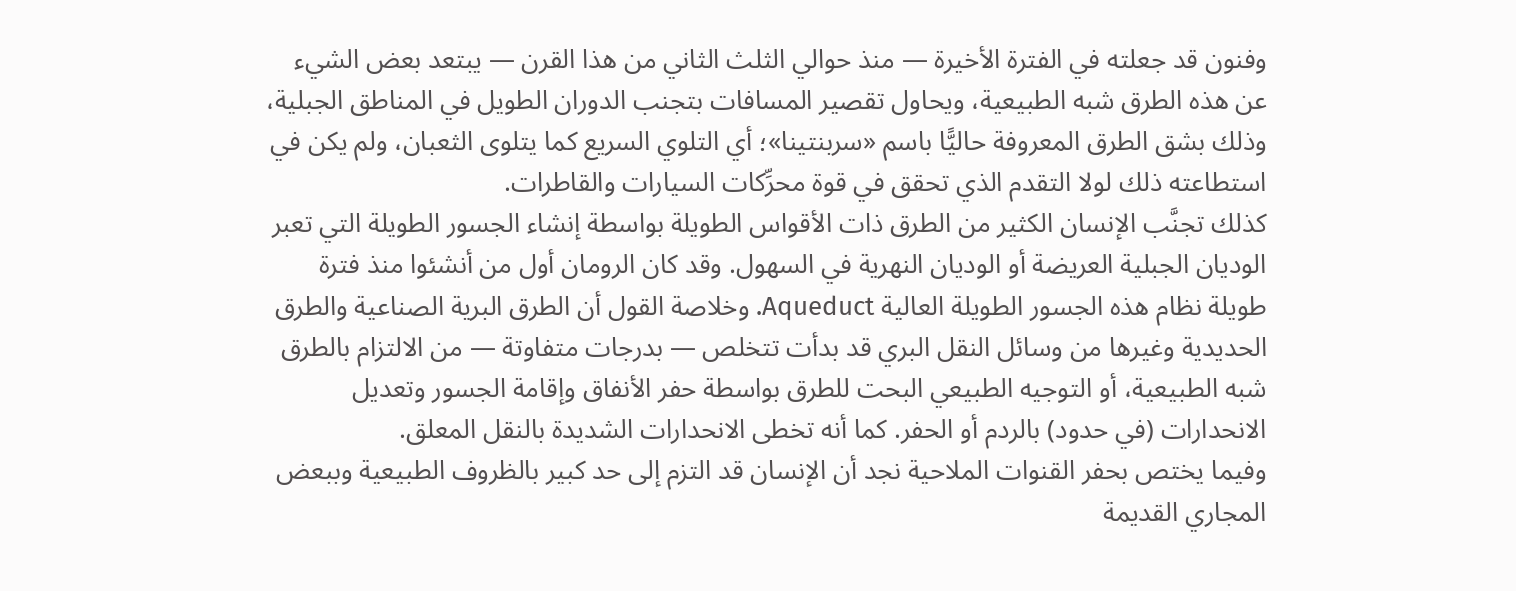وفنون قد جعلته في الفترة الأخيرة — منذ حوالي الثلث الثاني من هذا القرن — يبتعد بعض الشيء عن هذه الطرق شبه الطبيعية، ويحاول تقصير المسافات بتجنب الدوران الطويل في المناطق الجبلية، وذلك بشق الطرق المعروفة حاليًّا باسم «سربنتينا»؛ أي التلوي السريع كما يتلوى الثعبان، ولم يكن في استطاعته ذلك لولا التقدم الذي تحقق في قوة محرِّكات السيارات والقاطرات.
كذلك تجنَّب الإنسان الكثير من الطرق ذات الأقواس الطويلة بواسطة إنشاء الجسور الطويلة التي تعبر الوديان الجبلية العريضة أو الوديان النهرية في السهول. وقد كان الرومان أول من أنشئوا منذ فترة طويلة نظام هذه الجسور الطويلة العالية Aqueduct. وخلاصة القول أن الطرق البرية الصناعية والطرق الحديدية وغيرها من وسائل النقل البري قد بدأت تتخلص — بدرجات متفاوتة — من الالتزام بالطرق شبه الطبيعية، أو التوجيه الطبيعي البحت للطرق بواسطة حفر الأنفاق وإقامة الجسور وتعديل الانحدارات (في حدود) بالردم أو الحفر. كما أنه تخطى الانحدارات الشديدة بالنقل المعلق.
وفيما يختص بحفر القنوات الملاحية نجد أن الإنسان قد التزم إلى حد كبير بالظروف الطبيعية وببعض المجاري القديمة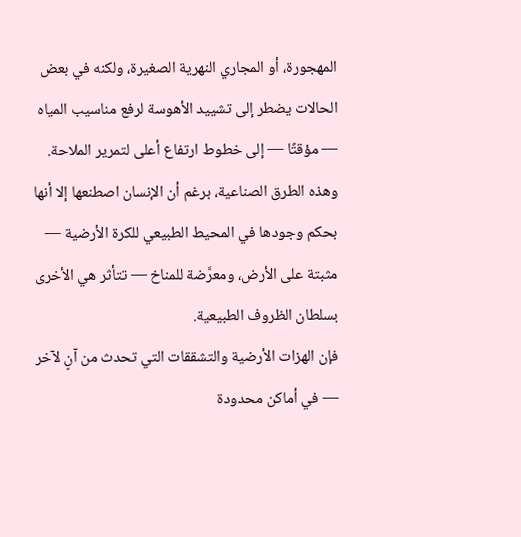المهجورة، أو المجاري النهرية الصغيرة، ولكنه في بعض الحالات يضطر إلى تشييد الأهوسة لرفع مناسيب المياه — مؤقتًا — إلى خطوط ارتفاع أعلى لتمرير الملاحة.
وهذه الطرق الصناعية، برغم أن الإنسان اصطنعها إلا أنها بحكم وجودها في المحيط الطبيعي للكرة الأرضية — مثبتة على الأرض، ومعرَّضة للمناخ — تتأثر هي الأخرى بسلطان الظروف الطبيعية.
فإن الهزات الأرضية والتشققات التي تحدث من آنٍ لآخر — في أماكن محدودة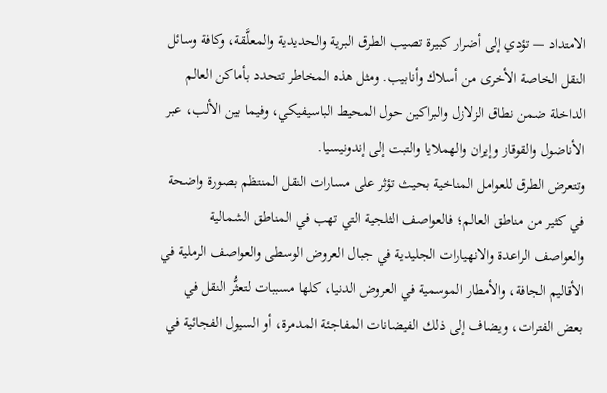الامتداد — تؤدي إلى أضرار كبيرة تصيب الطرق البرية والحديدية والمعلَّقة، وكافة وسائل النقل الخاصة الأخرى من أسلاك وأنابيب. ومثل هذه المخاطر تتحدد بأماكن العالم الداخلة ضمن نطاق الزلازل والبراكين حول المحيط الباسيفيكي، وفيما بين الألب، عبر الأناضول والقوقاز وإيران والهملايا والتبت إلى إندونيسيا.
وتتعرض الطرق للعوامل المناخية بحيث تؤثر على مسارات النقل المنتظم بصورة واضحة في كثير من مناطق العالم؛ فالعواصف الثلجية التي تهب في المناطق الشمالية والعواصف الراعدة والانهيارات الجليدية في جبال العروض الوسطى والعواصف الرملية في الأقاليم الجافة، والأمطار الموسمية في العروض الدنيا، كلها مسببات لتعثُّر النقل في بعض الفترات، ويضاف إلى ذلك الفيضانات المفاجئة المدمرة، أو السيول الفجائية في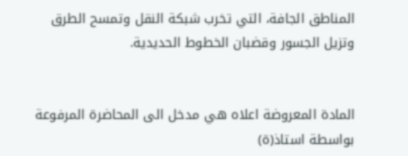المناطق الجافة، التي تخرب شبكة النقل وتمسح الطرق وتزيل الجسور وقضبان الخطوط الحديدية.


المادة المعروضة اعلاه هي مدخل الى المحاضرة المرفوعة بواسطة استاذ(ة)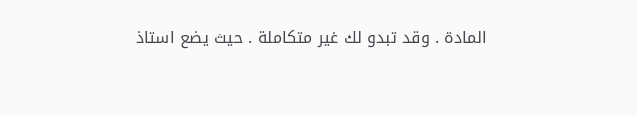المادة . وقد تبدو لك غير متكاملة . حيث يضع استاذ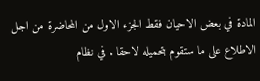المادة في بعض الاحيان فقط الجزء الاول من المحاضرة من اجل الاطلاع على ما ستقوم بتحميله لاحقا . في نظام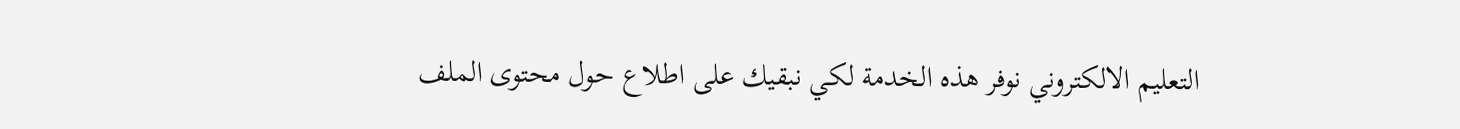التعليم الالكتروني نوفر هذه الخدمة لكي نبقيك على اطلاع حول محتوى الملف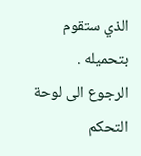الذي ستقوم بتحميله .
الرجوع الى لوحة التحكم